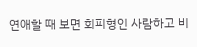연애할 때 보면 회피형인 사람하고 비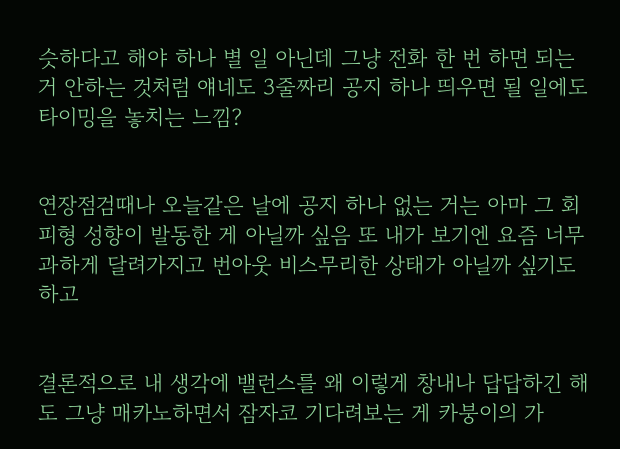슷하다고 해야 하나 별 일 아닌데 그냥 전화 한 번 하면 되는 거 안하는 것처럼 얘네도 3줄짜리 공지 하나 띄우면 될 일에도 타이밍을 놓치는 느낌?


연장점검때나 오늘같은 날에 공지 하나 없는 거는 아마 그 회피형 성향이 발동한 게 아닐까 싶음 또 내가 보기엔 요즘 너무 과하게 달려가지고 번아웃 비스무리한 상태가 아닐까 싶기도 하고


결론적으로 내 생각에 밸런스를 왜 이렇게 창내나 답답하긴 해도 그냥 매카노하면서 잠자코 기다려보는 게 카붕이의 가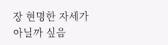장 현명한 자세가 아닐까 싶음